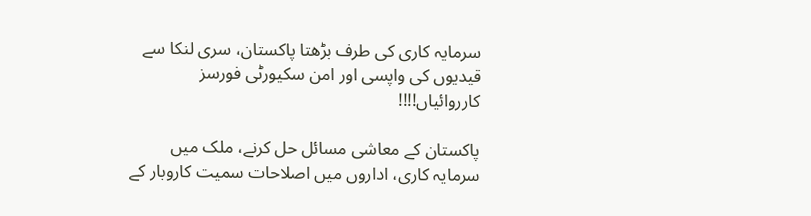سرمایہ کاری کی طرف بڑھتا پاکستان، سری لنکا سے قیدیوں کی واپسی اور امن سکیورٹی فورسز کارروائیاں!!!!

پاکستان کے معاشی مسائل حل کرنے، ملک میں سرمایہ کاری، اداروں میں اصلاحات سمیت کاروبار کے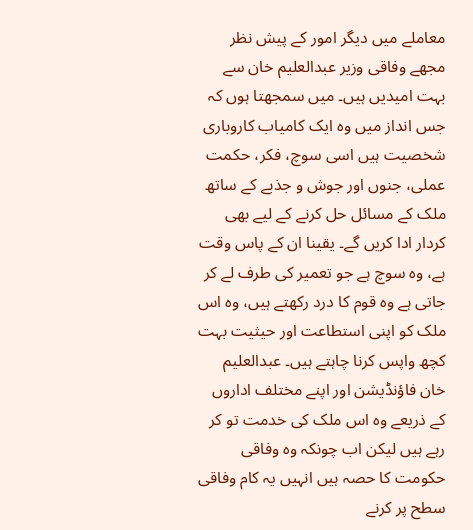معاملے میں دیگر امور کے پیش نظر مجھے وفاقی وزیر عبدالعلیم خان سے بہت امیدیں ہیں۔ میں سمجھتا ہوں کہ جس انداز میں وہ ایک کامیاب کاروباری شخصیت ہیں اسی سوچ، فکر، حکمت عملی، جنوں اور جوش و جذبے کے ساتھ ملک کے مسائل حل کرنے کے لیے بھی کردار ادا کریں گے۔ یقینا ان کے پاس وقت ہے، وہ سوچ ہے جو تعمیر کی طرف لے کر جاتی ہے وہ قوم کا درد رکھتے ہیں، وہ اس ملک کو اپنی استطاعت اور حیثیت بہت کچھ واپس کرنا چاہتے ہیں۔ عبدالعلیم خان فاؤنڈیشن اور اپنے مختلف اداروں کے ذریعے وہ اس ملک کی خدمت تو کر رہے ہیں لیکن اب چونکہ وہ وفاقی حکومت کا حصہ ہیں انہیں یہ کام وفاقی سطح پر کرنے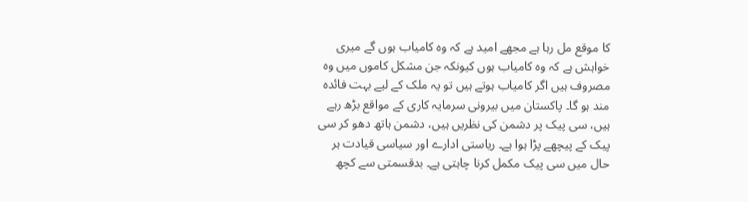کا موقع مل رہا ہے مجھے امید ہے کہ وہ کامیاب ہوں گے میری خواہش ہے کہ وہ کامیاب ہوں کیونکہ جن مشکل کاموں میں وہ مصروف ہیں اگر کامیاب ہوتے ہیں تو یہ ملک کے لیے بہت فائدہ مند ہو گا۔ پاکستان میں بیرونی سرمایہ کاری کے مواقع بڑھ رہے ہیں، سی پیک پر دشمن کی نظریں ہیں، دشمن ہاتھ دھو کر سی پیک کے پیچھے پڑا ہوا ہے۔ ریاستی ادارے اور سیاسی قیادت ہر حال میں سی پیک مکمل کرنا چاہتی ہے۔ بدقسمتی سے کچھ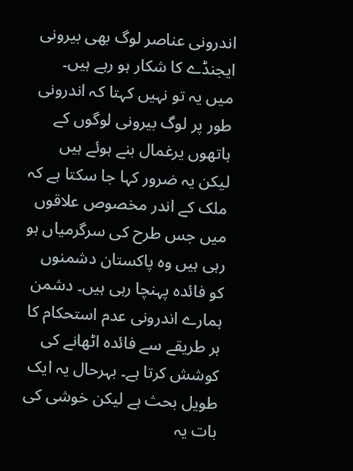اندرونی عناصر لوگ بھی بیرونی ایجنڈے کا شکار ہو رہے ہیں۔ میں یہ تو نہیں کہتا کہ اندرونی طور پر لوگ بیرونی لوگوں کے ہاتھوں یرغمال بنے ہوئے ہیں لیکن یہ ضرور کہا جا سکتا ہے کہ ملک کے اندر مخصوص علاقوں میں جس طرح کی سرگرمیاں ہو رہی ہیں وہ پاکستان دشمنوں کو فائدہ پہنچا رہی ہیں۔ دشمن ہمارے اندرونی عدم استحکام کا ہر طریقے سے فائدہ اٹھانے کی کوشش کرتا ہے۔ بہرحال یہ ایک طویل بحث ہے لیکن خوشی کی بات یہ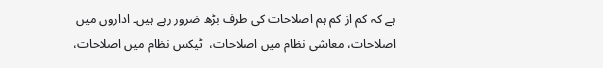ہے کہ کم از کم ہم اصلاحات کی طرف بڑھ ضرور رہے ہیں۔ اداروں میں اصلاحات، معاشی نظام میں اصلاحات،  ٹیکس نظام میں اصلاحات،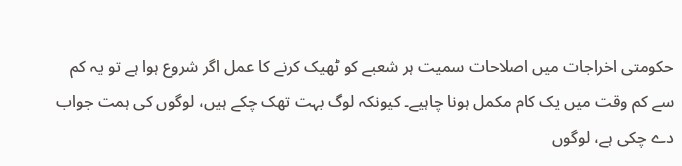حکومتی اخراجات میں اصلاحات سمیت ہر شعبے کو ٹھیک کرنے کا عمل اگر شروع ہوا ہے تو یہ کم سے کم وقت میں یک کام مکمل ہونا چاہیے۔ کیونکہ لوگ بہت تھک چکے ہیں، لوگوں کی ہمت جواب دے چکی ہے، لوگوں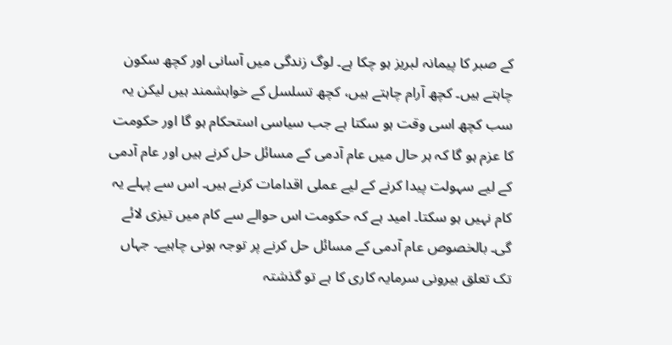کے صبر کا پیمانہ لبریز ہو چکا ہے۔ لوگ زندگی میں آسانی اور کچھ سکون چاہتے ہیں۔ کچھ آرام چاہتے ہیں، کچھ تسلسل کے خواہشمند ہیں لیکن یہ سب کچھ اسی وقت ہو سکتا ہے جب سیاسی استحکام ہو گا اور حکومت کا عزم ہو گا کہ ہر حال میں عام آدمی کے مسائل حل کرنے ہیں اور عام آدمی کے لیے سہولت پیدا کرنے کے لیے عملی اقدامات کرنے ہیں۔ اس سے پہلے یہ کام نہیں ہو سکتا۔ امید ہے کہ حکومت اس حوالے سے کام میں تیزی لائے گی۔ بالخصوص عام آدمی کے مسائل حل کرنے پر توجہ ہونی چاہیے۔ جہاں تک تعلق بیرونی سرمایہ کاری کا ہے تو گذشتہ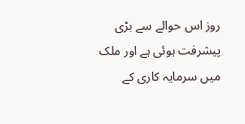روز اس حوالے سے بڑی پیشرفت ہوئی ہے اور ملک میں سرمایہ کاری کے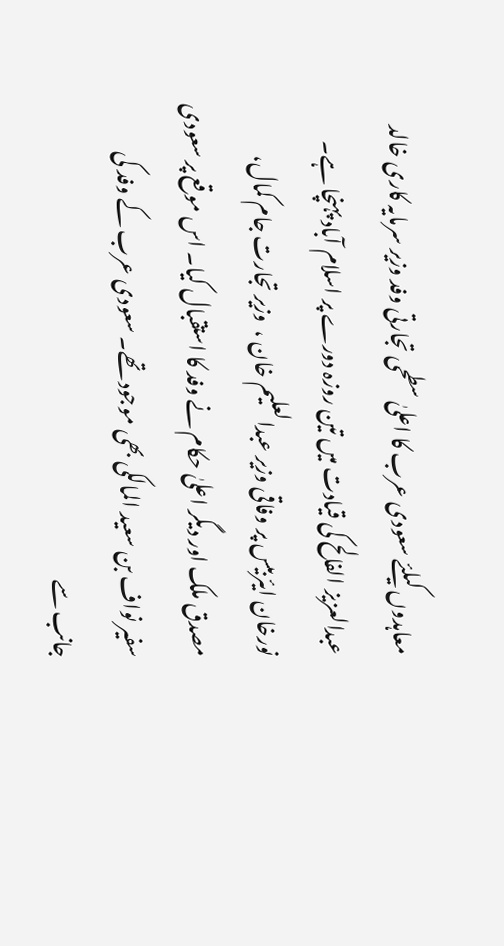معاہدوں کیلئے سعودی عرب کا اعلیٰ سطحی تجارتی وفد وزیر سرمایہ کاری خالد عبدالعزیز الفالح کی قیادت میں تین روزہ دورے پر اسلام آباد پہنچا ہے۔ نورخان ایئربیس پر وفاقی وزیر عبدالعلیم خان ،  وزیر تجارت جام کمال، مصدق ملک اور دیگر اعلیٰ حکام نے وفد کا استقبال کیا۔ اس موقع پر سعودی سفیر نواف بن سعید المالکی بھی موجود تھے۔ سعودی عرب کے وفد کی جانب سے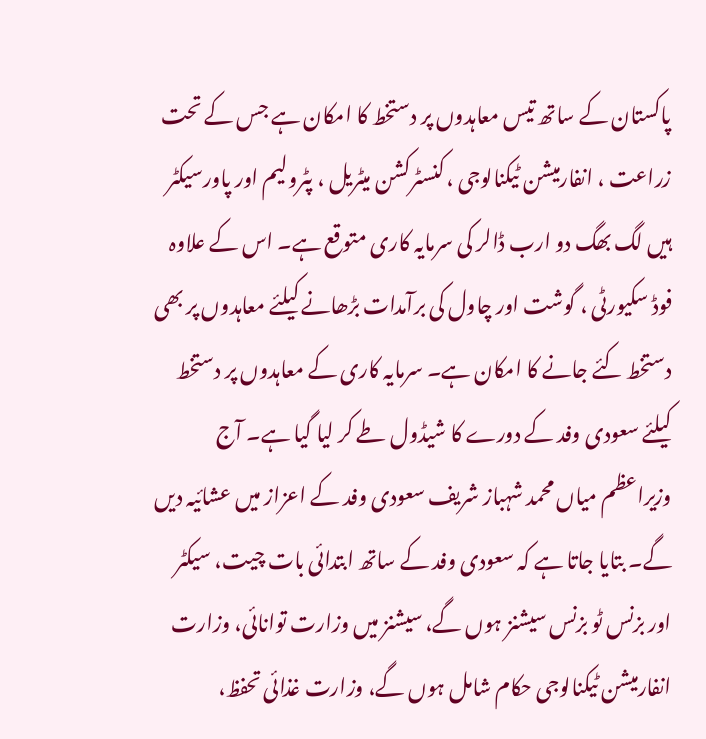پاکستان کے ساتھ تیس معاہدوں پر دستخط کا امکان ہے جس کے تحت زراعت ، انفارمیشن ٹیکنالوجی ، کنسٹرکشن میٹریل ، پٹرولیم اور پاورسیکٹر ہیں لگ بھگ دو ارب ڈالر کی سرمایہ کاری متوقع ہے۔ اس کے علاوہ فوڈ سکیورٹی ، گوشت اور چاول کی برآمدات بڑھانے کیلئے معاہدوں پر بھی دستخط کئے جانے کا امکان ہے۔ سرمایہ کاری کے معاہدوں پر دستخط کیلئے سعودی وفد کے دورے کا شیڈول طے کر لیا گیا ہے۔ آج وزیراعظم میاں محمد شہباز شریف سعودی وفد کے اعزاز میں عشائیہ دیں گے۔ بتایا جاتا ہے کہ سعودی وفد کے ساتھ ابتدائی بات چیت، سیکٹر اور بزنس ٹو بزنس سیشنز ہوں گے، سیشنز میں وزارت توانائی، وزارت انفارمیشن ٹیکنالوجی حکام شامل ہوں گے، وزارت غذائی تحفظ،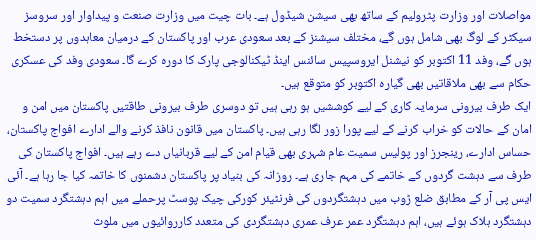مواصلات اور وزارت پٹرولیم کے ساتھ بھی سیشن شیڈول ہے۔ بات چیت میں وزارت صنعت و پیداوار اور سروسز سیکٹر کے لوگ بھی شامل ہوں گے، مختلف سیشنز کے بعد سعودی عرب اور پاکستان کے درمیان معاہدوں پر دستخط ہوں گے، وفد 11 اکتوبر کو نیشنل ایروسپیس سائنس اینڈ ٹیکنالوجی پارک کا دورہ کرے گا۔ سعودی وفد کی عسکری حکام سے بھی ملاقاتیں بھی گیارہ اکتوبر کو متوقع ہیں۔
ایک طرف بیرونی سرمایہ کاری کے لیے کوششیں ہو رہی ہیں تو دوسری طرف بیرونی طاقتیں پاکستان میں امن و امان کے حالات کو خراب کرنے کے لیے پورا زور لگا رہی ہیں۔ پاکستان میں قانون نافذ کرنے والے ادارے افواج پاکستان، حساس ادارے، رینجرز اور پولیس سمیت عام شہری بھی قیام امن کے لیے قربانیاں دے رہے ہیں۔ افواج پاکستان کی طرف سے دہشت گردوں کے خاتمے کی مہم جاری ہے۔ روزانہ کی بنیاد پر پاکستان دشمنوں کا خاتمہ کیا جا رہا ہے۔ آئی ایس پی آر کے مطابق ضلع ڑوب میں دہشتگردوں کی فرنٹیئر کورکی چیک پوسٹ پرحملے میں اہم دہشتگرد سمیت دو دہشتگرد ہلاک ہوئے ہیں، اہم دہشتگرد عمر عرف عمری دہشتگردی کی متعدد کارروائیوں میں ملوث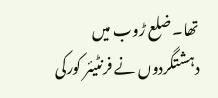تھا۔ ضلع ڑوب میں دہشتگردوں نے فرنٹیئر کورکی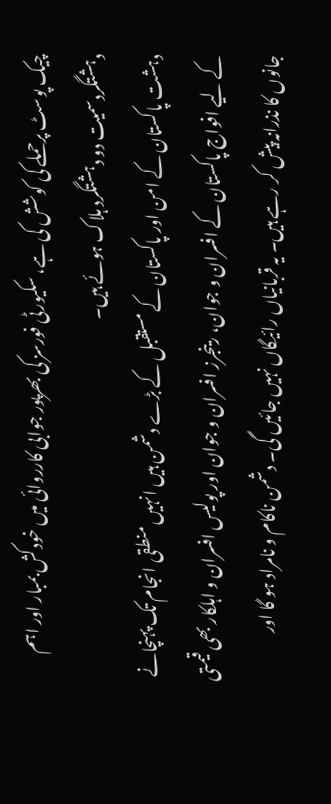چیک پوسٹ پرحملے کی کوشش کی ہے، سکیورٹی فورسز کی بھرپور جوابی کارروائی میں خودکش بمبار اور اہم دہشتگردسمیت دو دہشتگرد ہلاک ہوئے ہیں۔
دہشت پاکستان کے امن اور پاکستان کے مستقبل کے بڑے دشمن ہیں انہیں منطقی انجام تک پہنچانے کے لیے افواج پاکستان کے افسران و جوان، رینجرز افسران و جوان اور پولیس افسران و اہلکار بھی قیمتی جانوں کا نذرانہ پیش کر رہے ہیں۔ یہ قربانیاں رائیگاں نہیں جائیں گی۔ دشمن ناکام و نامراد ہو گا اور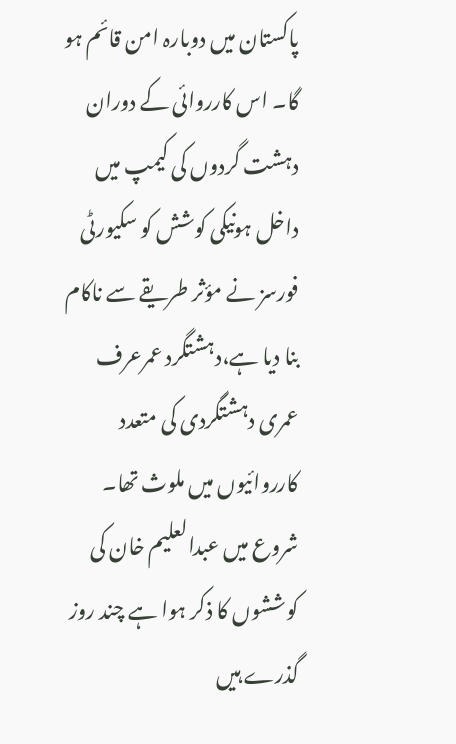پاکستان میں دوبارہ امن قائم ہو گا۔ اس کارروائی کے دوران دہشت گردوں کی کیمپ میں داخل ہونیکی کوشش کو سکیورٹی فورسز نے مؤثر طریقے سے ناکام بنا دیا ہے،دہشتگرد عمرعرف عمری دہشتگردی کی متعدد کارروائیوں میں ملوث تھا۔
شروع میں عبدالعلیم خان کی کوششوں کا ذکر ہوا ہے چند روز گذرے ہیں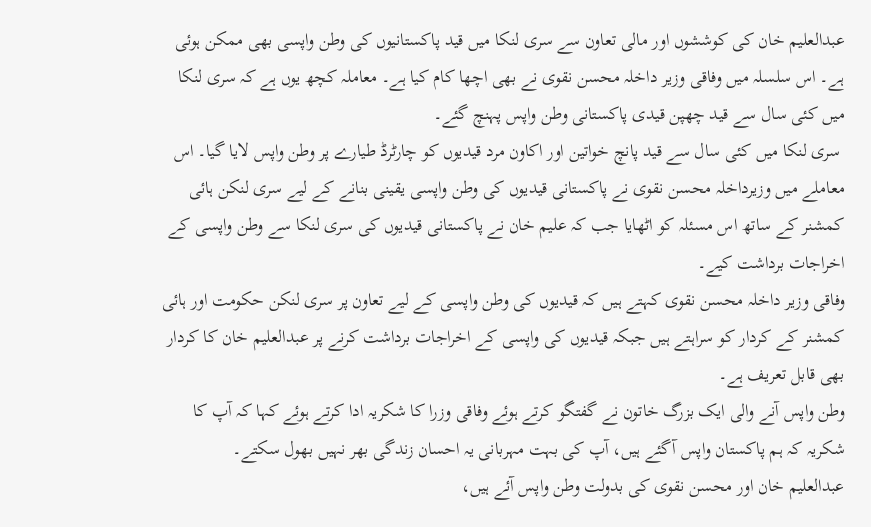عبدالعلیم خان کی کوششوں اور مالی تعاون سے سری لنکا میں قید پاکستانیوں کی وطن واپسی بھی ممکن ہوئی ہے۔ اس سلسلہ میں وفاقی وزیر داخلہ محسن نقوی نے بھی اچھا کام کیا ہے۔ معاملہ کچھ یوں ہے کہ سری لنکا میں کئی سال سے قید چھپن قیدی پاکستانی وطن واپس پہنچ گئے۔
 سری لنکا میں کئی سال سے قید پانچ خواتین اور اکاون مرد قیدیوں کو چارٹرڈ طیارے پر وطن واپس لایا گیا۔ اس معاملے میں وزیرداخلہ محسن نقوی نے پاکستانی قیدیوں کی وطن واپسی یقینی بنانے کے لیے سری لنکن ہائی کمشنر کے ساتھ اس مسئلہ کو اٹھایا جب کہ علیم خان نے پاکستانی قیدیوں کی سری لنکا سے وطن واپسی کے اخراجات برداشت کیے۔
وفاقی وزیر داخلہ محسن نقوی کہتے ہیں کہ قیدیوں کی وطن واپسی کے لیے تعاون پر سری لنکن حکومت اور ہائی کمشنر کے کردار کو سراہتے ہیں جبکہ قیدیوں کی واپسی کے اخراجات برداشت کرنے پر عبدالعلیم خان کا کردار بھی قابل تعریف ہے۔
وطن واپس آنے والی ایک بزرگ خاتون نے گفتگو کرتے ہوئے وفاقی وزرا کا شکریہ ادا کرتے ہوئے کہا کہ آپ کا شکریہ کہ ہم پاکستان واپس آگئے ہیں، آپ کی بہت مہربانی یہ احسان زندگی بھر نہیں بھول سکتے۔
عبدالعلیم خان اور محسن نقوی کی بدولت وطن واپس آئے ہیں،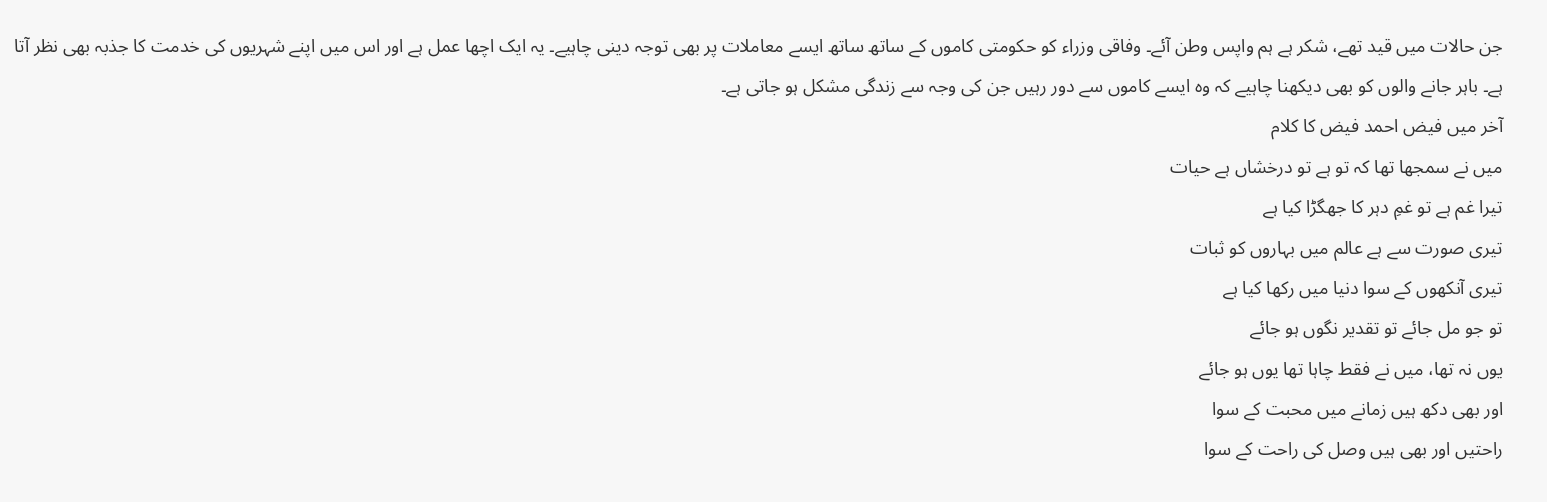جن حالات میں قید تھے، شکر ہے ہم واپس وطن آئے۔ وفاقی وزراء کو حکومتی کاموں کے ساتھ ساتھ ایسے معاملات پر بھی توجہ دینی چاہیے۔ یہ ایک اچھا عمل ہے اور اس میں اپنے شہریوں کی خدمت کا جذبہ بھی نظر آتا ہے۔ باہر جانے والوں کو بھی دیکھنا چاہیے کہ وہ ایسے کاموں سے دور رہیں جن کی وجہ سے زندگی مشکل ہو جاتی ہے۔
آخر میں فیض احمد فیض کا کلام
میں نے سمجھا تھا کہ تو ہے تو درخشاں ہے حیات
تیرا غم ہے تو غمِ دہر کا جھگڑا کیا ہے
تیری صورت سے ہے عالم میں بہاروں کو ثبات
تیری آنکھوں کے سوا دنیا میں رکھا کیا ہے
تو جو مل جائے تو تقدیر نگوں ہو جائے
یوں نہ تھا، میں نے فقط چاہا تھا یوں ہو جائے
اور بھی دکھ ہیں زمانے میں محبت کے سوا
راحتیں اور بھی ہیں وصل کی راحت کے سوا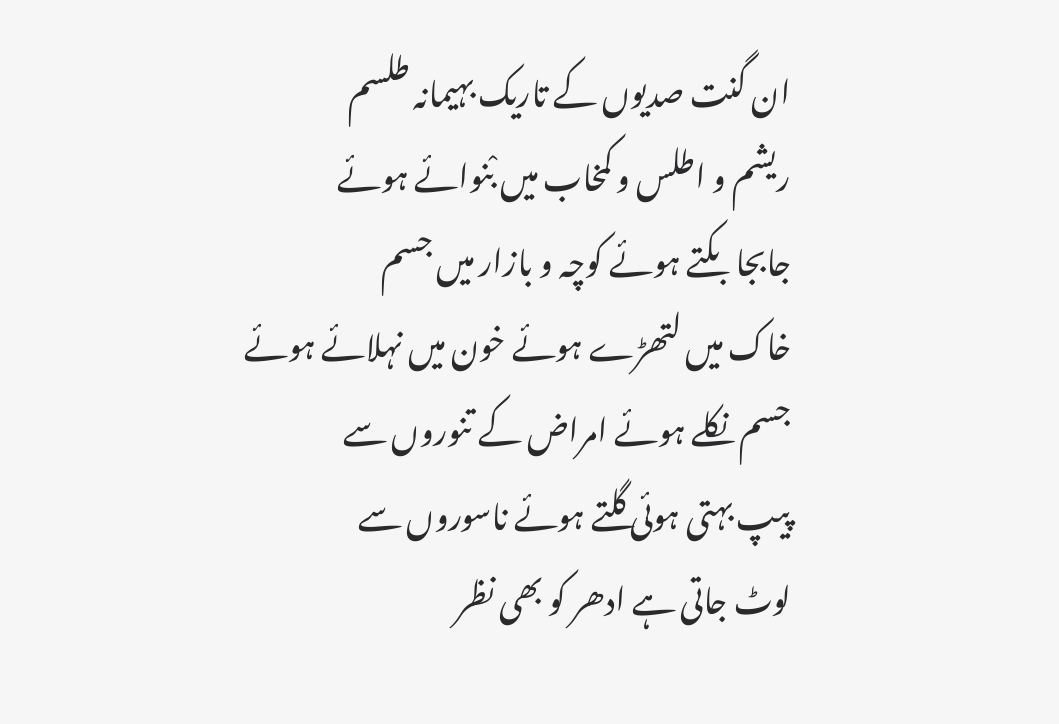ان گنت صدیوں کے تاریک بہیمانہ طلسم
ریشم و اطلس و کمخاب میں بْنوائے ہوئے
جابجا بکتے ہوئے کوچہ و بازار میں جسم
خاک میں لتھڑے ہوئے خون میں نہلائے ہوئے
جسم نکلے ہوئے امراض کے تنوروں سے
پیپ بہتی ہوئی گلتے ہوئے ناسوروں سے
لوٹ جاتی ہے ادھر کو بھی نظر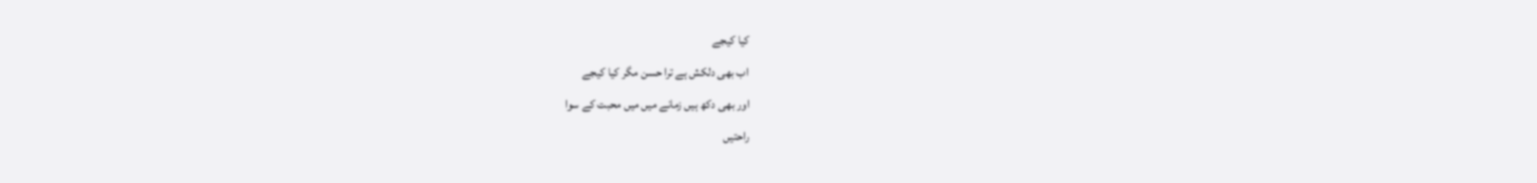کیا کیجے
اب بھی دلکش ہے ترا حسن مگر کیا کیجے
اور بھی دکھ ہیں زمانے میں میں محبت کے سوا
راحتیں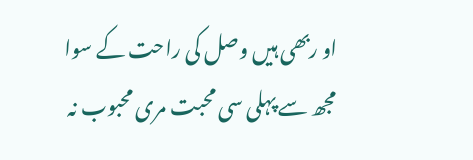او ربھی ہیں وصل کی راحت کے سوا
مجھ سے پہلی سی محبت مری محبوب نہ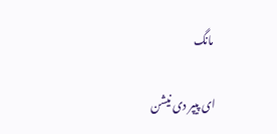مانگ

ای پیپر دی نیشن